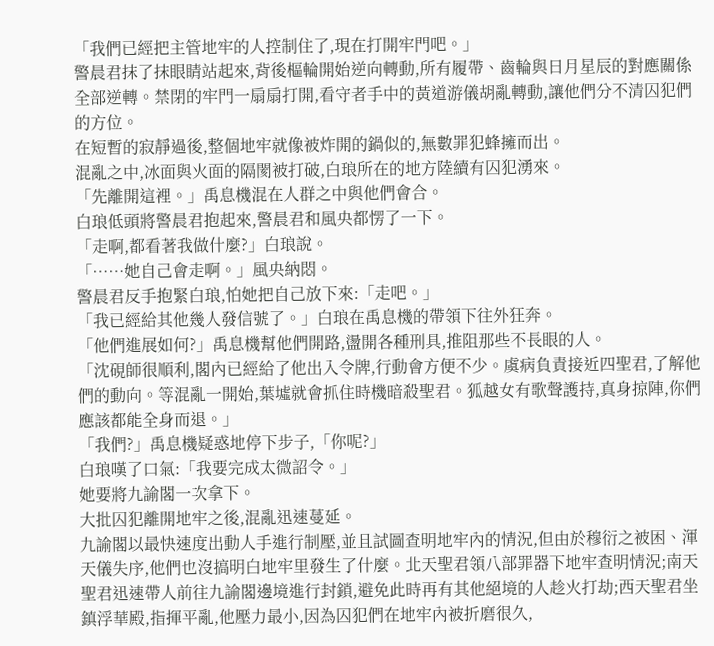「我們已經把主管地牢的人控制住了,現在打開牢門吧。」
警晨君抹了抹眼睛站起來,背後樞輪開始逆向轉動,所有履帶、齒輪與日月星辰的對應關係全部逆轉。禁閉的牢門一扇扇打開,看守者手中的黃道游儀胡亂轉動,讓他們分不清囚犯們的方位。
在短暫的寂靜過後,整個地牢就像被炸開的鍋似的,無數罪犯蜂擁而出。
混亂之中,冰面與火面的隔閡被打破,白琅所在的地方陸續有囚犯湧來。
「先離開這裡。」禹息機混在人群之中與他們會合。
白琅低頭將警晨君抱起來,警晨君和風央都愣了一下。
「走啊,都看著我做什麼?」白琅說。
「……她自己會走啊。」風央納悶。
警晨君反手抱緊白琅,怕她把自己放下來:「走吧。」
「我已經給其他幾人發信號了。」白琅在禹息機的帶領下往外狂奔。
「他們進展如何?」禹息機幫他們開路,盪開各種刑具,推阻那些不長眼的人。
「沈硯師很順利,閣內已經給了他出入令牌,行動會方便不少。虞病負責接近四聖君,了解他們的動向。等混亂一開始,葉墟就會抓住時機暗殺聖君。狐越女有歌聲護持,真身掠陣,你們應該都能全身而退。」
「我們?」禹息機疑惑地停下步子,「你呢?」
白琅嘆了口氣:「我要完成太微詔令。」
她要將九諭閣一次拿下。
大批囚犯離開地牢之後,混亂迅速蔓延。
九諭閣以最快速度出動人手進行制壓,並且試圖查明地牢內的情況,但由於穆衍之被困、渾天儀失序,他們也沒搞明白地牢里發生了什麼。北天聖君領八部罪器下地牢查明情況;南天聖君迅速帶人前往九諭閣邊境進行封鎖,避免此時再有其他絕境的人趁火打劫;西天聖君坐鎮浮華殿,指揮平亂,他壓力最小,因為囚犯們在地牢內被折磨很久,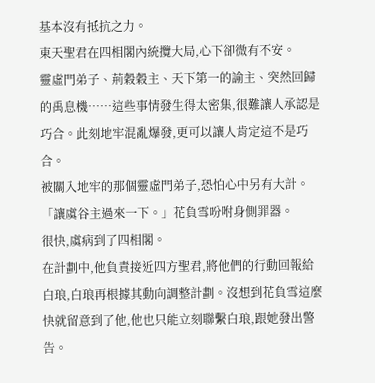基本沒有抵抗之力。
東天聖君在四相閣內統攬大局,心下卻微有不安。
靈虛門弟子、荊穀穀主、天下第一的諭主、突然回歸的禹息機……這些事情發生得太密集,很難讓人承認是巧合。此刻地牢混亂爆發,更可以讓人肯定這不是巧合。
被關入地牢的那個靈虛門弟子,恐怕心中另有大計。
「讓虞谷主過來一下。」花負雪吩咐身側罪器。
很快,虞病到了四相閣。
在計劃中,他負責接近四方聖君,將他們的行動回報給白琅,白琅再根據其動向調整計劃。沒想到花負雪這麼快就留意到了他,他也只能立刻聯繫白琅,跟她發出警告。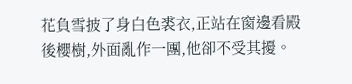花負雪披了身白色裘衣,正站在窗邊看殿後櫻樹,外面亂作一團,他卻不受其擾。